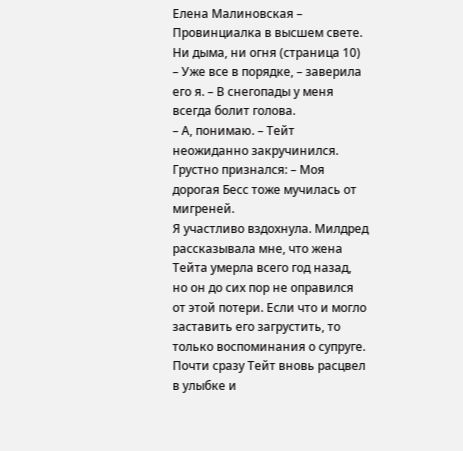Елена Малиновская – Провинциалка в высшем свете. Ни дыма, ни огня (страница 10)
– Уже все в порядке, – заверила его я. – В снегопады у меня всегда болит голова.
– А, понимаю. – Тейт неожиданно закручинился. Грустно признался: – Моя дорогая Бесс тоже мучилась от мигреней.
Я участливо вздохнула. Милдред рассказывала мне, что жена Тейта умерла всего год назад, но он до сих пор не оправился от этой потери. Если что и могло заставить его загрустить, то только воспоминания о супруге.
Почти сразу Тейт вновь расцвел в улыбке и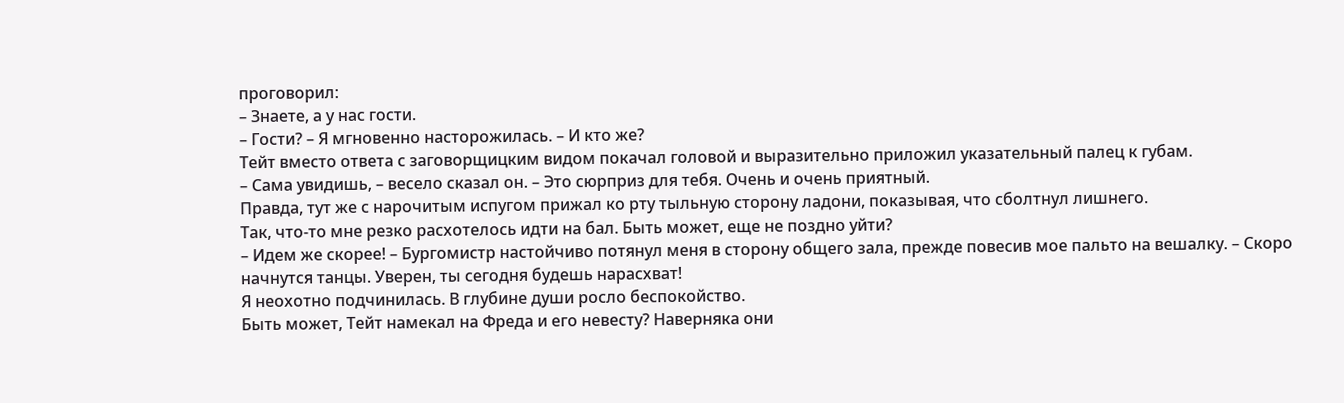проговорил:
– Знаете, а у нас гости.
– Гости? – Я мгновенно насторожилась. – И кто же?
Тейт вместо ответа с заговорщицким видом покачал головой и выразительно приложил указательный палец к губам.
– Сама увидишь, – весело сказал он. – Это сюрприз для тебя. Очень и очень приятный.
Правда, тут же с нарочитым испугом прижал ко рту тыльную сторону ладони, показывая, что сболтнул лишнего.
Так, что-то мне резко расхотелось идти на бал. Быть может, еще не поздно уйти?
– Идем же скорее! – Бургомистр настойчиво потянул меня в сторону общего зала, прежде повесив мое пальто на вешалку. – Скоро начнутся танцы. Уверен, ты сегодня будешь нарасхват!
Я неохотно подчинилась. В глубине души росло беспокойство.
Быть может, Тейт намекал на Фреда и его невесту? Наверняка они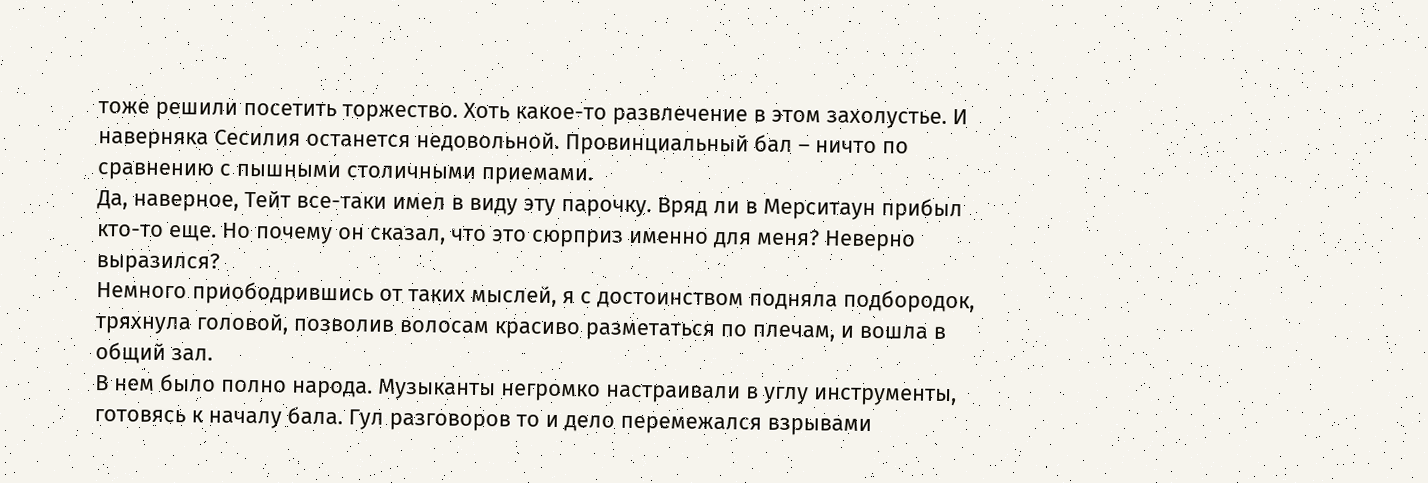тоже решили посетить торжество. Хоть какое-то развлечение в этом захолустье. И наверняка Сесилия останется недовольной. Провинциальный бал – ничто по сравнению с пышными столичными приемами.
Да, наверное, Тейт все-таки имел в виду эту парочку. Вряд ли в Мерситаун прибыл кто-то еще. Но почему он сказал, что это сюрприз именно для меня? Неверно выразился?
Немного приободрившись от таких мыслей, я с достоинством подняла подбородок, тряхнула головой, позволив волосам красиво разметаться по плечам, и вошла в общий зал.
В нем было полно народа. Музыканты негромко настраивали в углу инструменты, готовясь к началу бала. Гул разговоров то и дело перемежался взрывами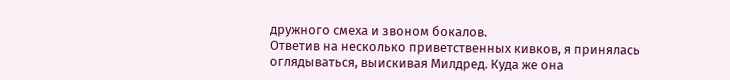дружного смеха и звоном бокалов.
Ответив на несколько приветственных кивков, я принялась оглядываться, выискивая Милдред. Куда же она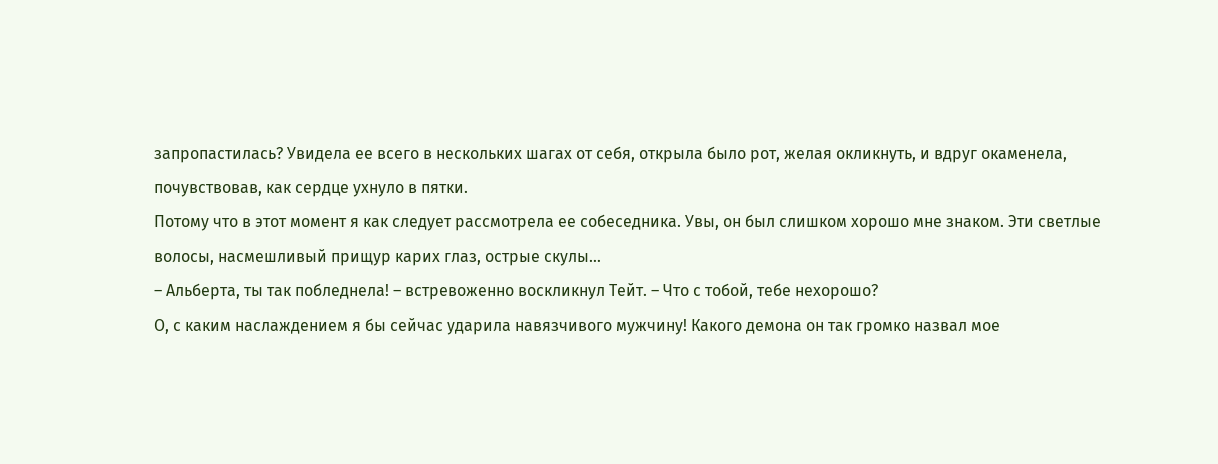запропастилась? Увидела ее всего в нескольких шагах от себя, открыла было рот, желая окликнуть, и вдруг окаменела, почувствовав, как сердце ухнуло в пятки.
Потому что в этот момент я как следует рассмотрела ее собеседника. Увы, он был слишком хорошо мне знаком. Эти светлые волосы, насмешливый прищур карих глаз, острые скулы…
– Альберта, ты так побледнела! – встревоженно воскликнул Тейт. – Что с тобой, тебе нехорошо?
О, с каким наслаждением я бы сейчас ударила навязчивого мужчину! Какого демона он так громко назвал мое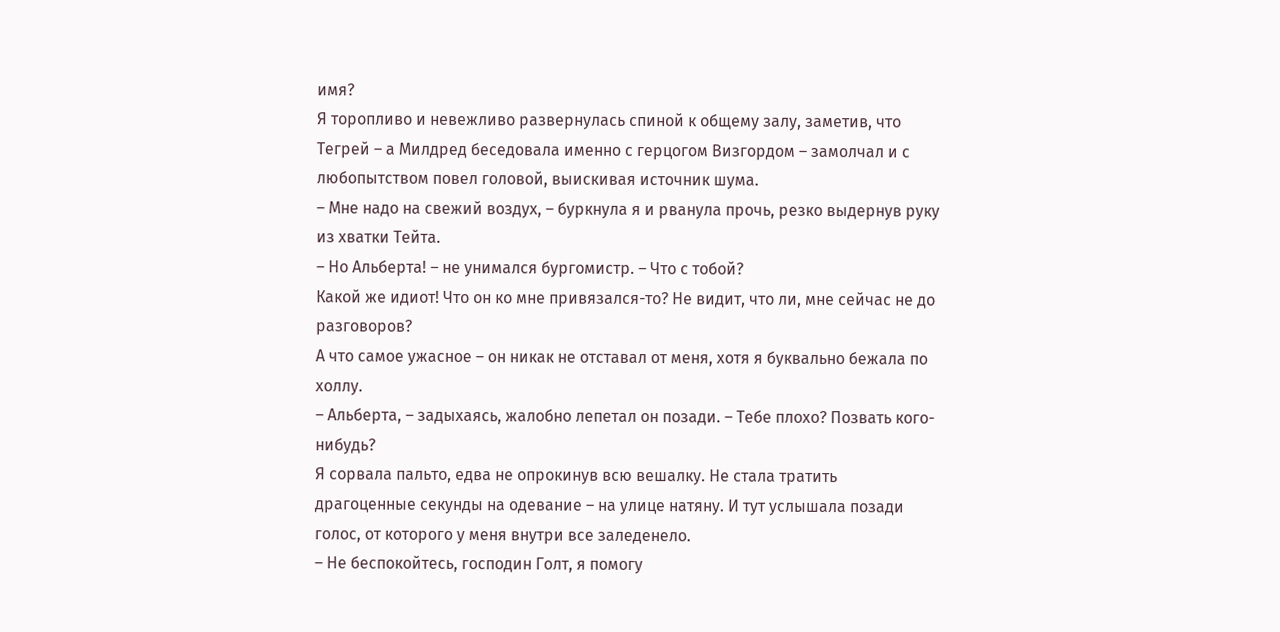имя?
Я торопливо и невежливо развернулась спиной к общему залу, заметив, что Тегрей – а Милдред беседовала именно с герцогом Визгордом – замолчал и с любопытством повел головой, выискивая источник шума.
– Мне надо на свежий воздух, – буркнула я и рванула прочь, резко выдернув руку из хватки Тейта.
– Но Альберта! – не унимался бургомистр. – Что с тобой?
Какой же идиот! Что он ко мне привязался-то? Не видит, что ли, мне сейчас не до разговоров?
А что самое ужасное – он никак не отставал от меня, хотя я буквально бежала по холлу.
– Альберта, – задыхаясь, жалобно лепетал он позади. – Тебе плохо? Позвать кого-нибудь?
Я сорвала пальто, едва не опрокинув всю вешалку. Не стала тратить драгоценные секунды на одевание – на улице натяну. И тут услышала позади голос, от которого у меня внутри все заледенело.
– Не беспокойтесь, господин Голт, я помогу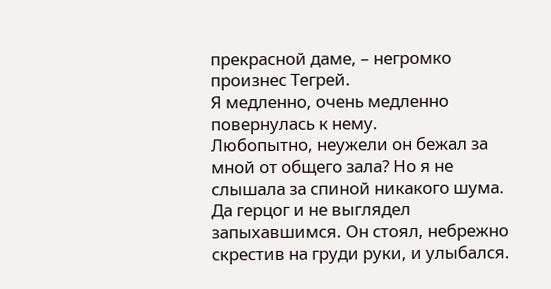прекрасной даме, – негромко произнес Тегрей.
Я медленно, очень медленно повернулась к нему.
Любопытно, неужели он бежал за мной от общего зала? Но я не слышала за спиной никакого шума. Да герцог и не выглядел запыхавшимся. Он стоял, небрежно скрестив на груди руки, и улыбался.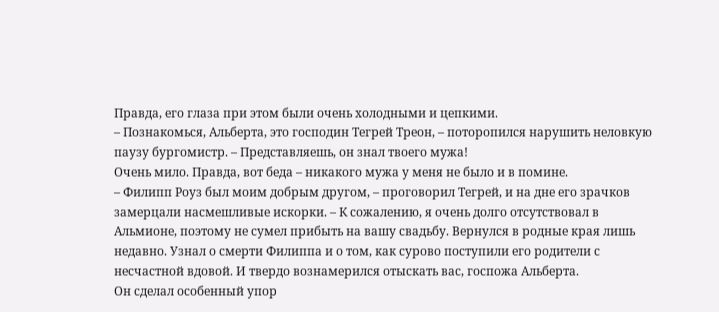Правда, его глаза при этом были очень холодными и цепкими.
– Познакомься, Альберта, это господин Тегрей Треон, – поторопился нарушить неловкую паузу бургомистр. – Представляешь, он знал твоего мужа!
Очень мило. Правда, вот беда – никакого мужа у меня не было и в помине.
– Филипп Роуз был моим добрым другом, – проговорил Тегрей, и на дне его зрачков замерцали насмешливые искорки. – К сожалению, я очень долго отсутствовал в Альмионе, поэтому не сумел прибыть на вашу свадьбу. Вернулся в родные края лишь недавно. Узнал о смерти Филиппа и о том, как сурово поступили его родители с несчастной вдовой. И твердо вознамерился отыскать вас, госпожа Альберта.
Он сделал особенный упор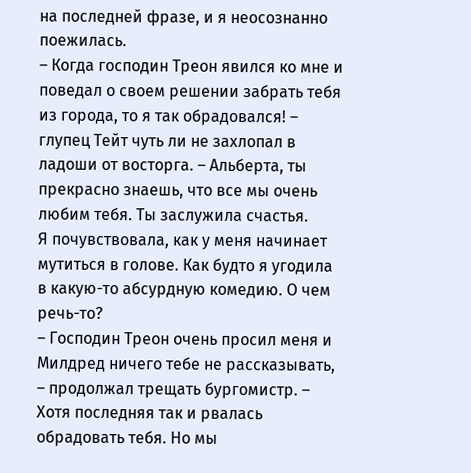на последней фразе, и я неосознанно поежилась.
– Когда господин Треон явился ко мне и поведал о своем решении забрать тебя из города, то я так обрадовался! – глупец Тейт чуть ли не захлопал в ладоши от восторга. – Альберта, ты прекрасно знаешь, что все мы очень любим тебя. Ты заслужила счастья.
Я почувствовала, как у меня начинает мутиться в голове. Как будто я угодила в какую-то абсурдную комедию. О чем речь-то?
– Господин Треон очень просил меня и Милдред ничего тебе не рассказывать, – продолжал трещать бургомистр. – Хотя последняя так и рвалась обрадовать тебя. Но мы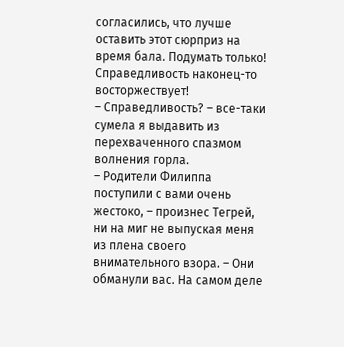согласились, что лучше оставить этот сюрприз на время бала. Подумать только! Справедливость наконец-то восторжествует!
– Справедливость? – все-таки сумела я выдавить из перехваченного спазмом волнения горла.
– Родители Филиппа поступили с вами очень жестоко, – произнес Тегрей, ни на миг не выпуская меня из плена своего внимательного взора. – Они обманули вас. На самом деле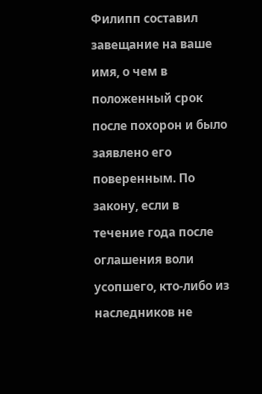Филипп составил завещание на ваше имя, о чем в положенный срок после похорон и было заявлено его поверенным. По закону, если в течение года после оглашения воли усопшего, кто-либо из наследников не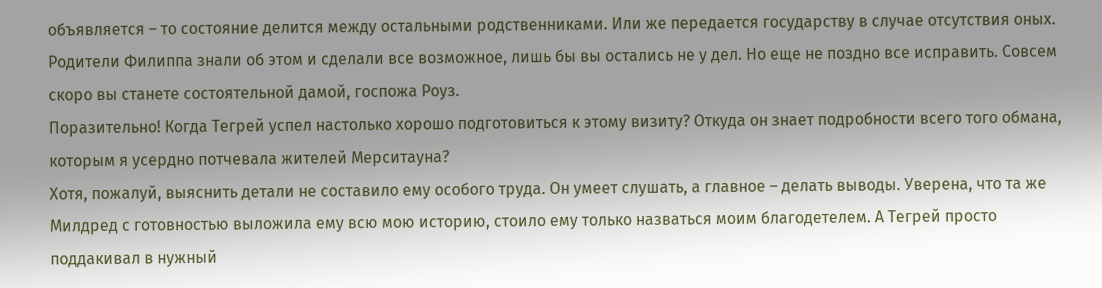объявляется – то состояние делится между остальными родственниками. Или же передается государству в случае отсутствия оных. Родители Филиппа знали об этом и сделали все возможное, лишь бы вы остались не у дел. Но еще не поздно все исправить. Совсем скоро вы станете состоятельной дамой, госпожа Роуз.
Поразительно! Когда Тегрей успел настолько хорошо подготовиться к этому визиту? Откуда он знает подробности всего того обмана, которым я усердно потчевала жителей Мерситауна?
Хотя, пожалуй, выяснить детали не составило ему особого труда. Он умеет слушать, а главное – делать выводы. Уверена, что та же Милдред с готовностью выложила ему всю мою историю, стоило ему только назваться моим благодетелем. А Тегрей просто поддакивал в нужный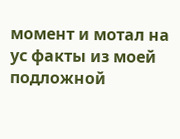момент и мотал на ус факты из моей подложной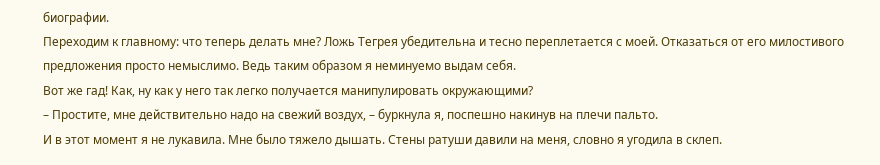биографии.
Переходим к главному: что теперь делать мне? Ложь Тегрея убедительна и тесно переплетается с моей. Отказаться от его милостивого предложения просто немыслимо. Ведь таким образом я неминуемо выдам себя.
Вот же гад! Как, ну как у него так легко получается манипулировать окружающими?
– Простите, мне действительно надо на свежий воздух, – буркнула я, поспешно накинув на плечи пальто.
И в этот момент я не лукавила. Мне было тяжело дышать. Стены ратуши давили на меня, словно я угодила в склеп.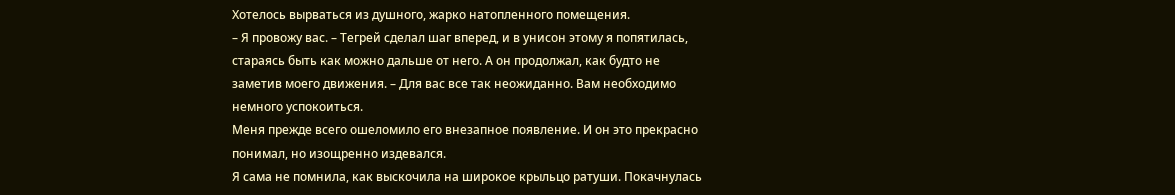Хотелось вырваться из душного, жарко натопленного помещения.
– Я провожу вас. – Тегрей сделал шаг вперед, и в унисон этому я попятилась, стараясь быть как можно дальше от него. А он продолжал, как будто не заметив моего движения. – Для вас все так неожиданно. Вам необходимо немного успокоиться.
Меня прежде всего ошеломило его внезапное появление. И он это прекрасно понимал, но изощренно издевался.
Я сама не помнила, как выскочила на широкое крыльцо ратуши. Покачнулась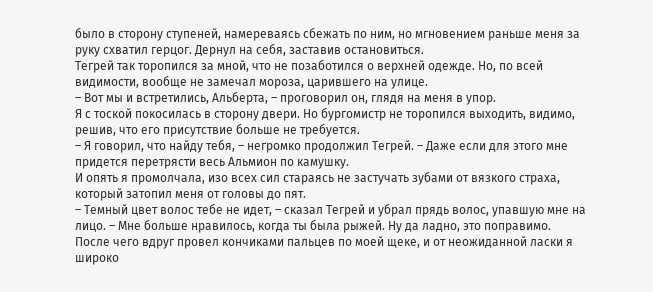было в сторону ступеней, намереваясь сбежать по ним, но мгновением раньше меня за руку схватил герцог. Дернул на себя, заставив остановиться.
Тегрей так торопился за мной, что не позаботился о верхней одежде. Но, по всей видимости, вообще не замечал мороза, царившего на улице.
– Вот мы и встретились, Альберта, – проговорил он, глядя на меня в упор.
Я с тоской покосилась в сторону двери. Но бургомистр не торопился выходить, видимо, решив, что его присутствие больше не требуется.
– Я говорил, что найду тебя, – негромко продолжил Тегрей. – Даже если для этого мне придется перетрясти весь Альмион по камушку.
И опять я промолчала, изо всех сил стараясь не застучать зубами от вязкого страха, который затопил меня от головы до пят.
– Темный цвет волос тебе не идет, – сказал Тегрей и убрал прядь волос, упавшую мне на лицо. – Мне больше нравилось, когда ты была рыжей. Ну да ладно, это поправимо.
После чего вдруг провел кончиками пальцев по моей щеке, и от неожиданной ласки я широко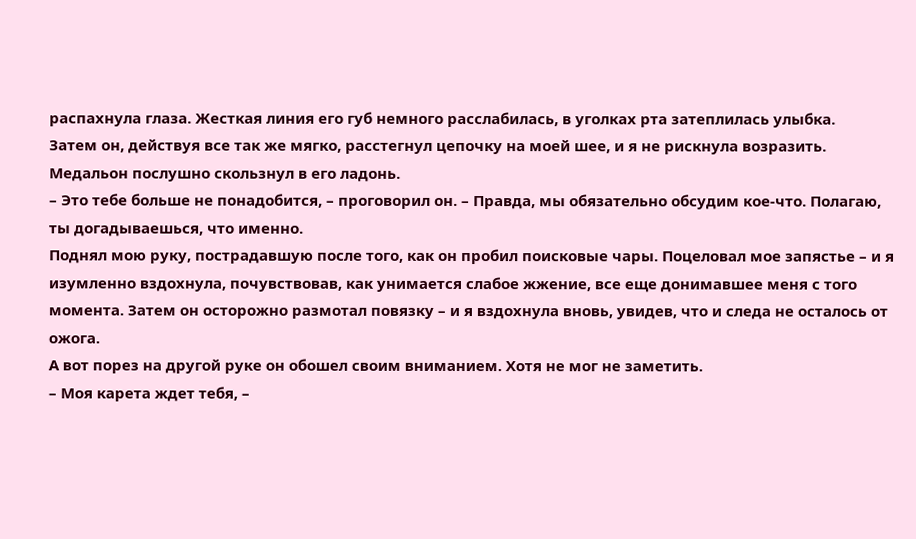распахнула глаза. Жесткая линия его губ немного расслабилась, в уголках рта затеплилась улыбка.
Затем он, действуя все так же мягко, расстегнул цепочку на моей шее, и я не рискнула возразить. Медальон послушно скользнул в его ладонь.
– Это тебе больше не понадобится, – проговорил он. – Правда, мы обязательно обсудим кое-что. Полагаю, ты догадываешься, что именно.
Поднял мою руку, пострадавшую после того, как он пробил поисковые чары. Поцеловал мое запястье – и я изумленно вздохнула, почувствовав, как унимается слабое жжение, все еще донимавшее меня с того момента. Затем он осторожно размотал повязку – и я вздохнула вновь, увидев, что и следа не осталось от ожога.
А вот порез на другой руке он обошел своим вниманием. Хотя не мог не заметить.
– Моя карета ждет тебя, –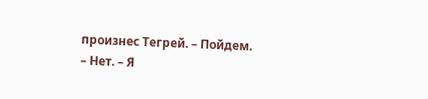произнес Тегрей. – Пойдем.
– Нет. – Я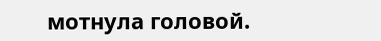мотнула головой.